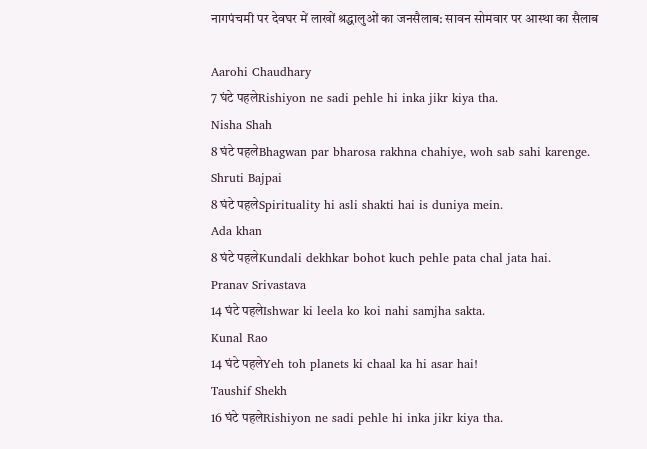नागपंचमी पर देवघर में लाखों श्रद्धालुओं का जनसैलाब: सावन सोमवार पर आस्था का सैलाब

Aarohi Chaudhary
7 घंटे पहलेRishiyon ne sadi pehle hi inka jikr kiya tha.
Nisha Shah
8 घंटे पहलेBhagwan par bharosa rakhna chahiye, woh sab sahi karenge.
Shruti Bajpai
8 घंटे पहलेSpirituality hi asli shakti hai is duniya mein.
Ada khan
8 घंटे पहलेKundali dekhkar bohot kuch pehle pata chal jata hai.
Pranav Srivastava
14 घंटे पहलेIshwar ki leela ko koi nahi samjha sakta.
Kunal Rao
14 घंटे पहलेYeh toh planets ki chaal ka hi asar hai!
Taushif Shekh
16 घंटे पहलेRishiyon ne sadi pehle hi inka jikr kiya tha.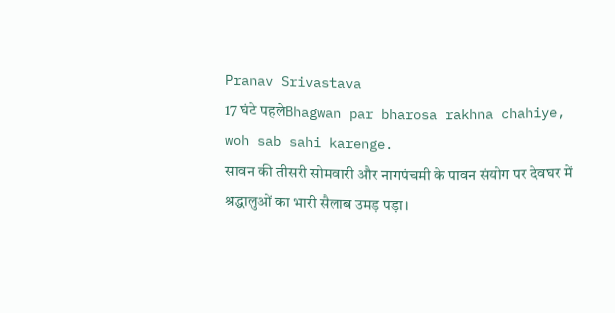Pranav Srivastava
17 घंटे पहलेBhagwan par bharosa rakhna chahiye, woh sab sahi karenge.
सावन की तीसरी सोमवारी और नागपंचमी के पावन संयोग पर देवघर में श्रद्धालुओं का भारी सैलाब उमड़ पड़ा।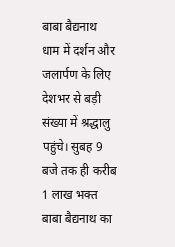बाबा बैद्यनाथ धाम में दर्शन और जलार्पण के लिए देशभर से बड़ी संख्या में श्रद्धालु पहुंचे। सुबह 9 बजे तक ही करीब 1 लाख भक्त बाबा बैद्यनाथ का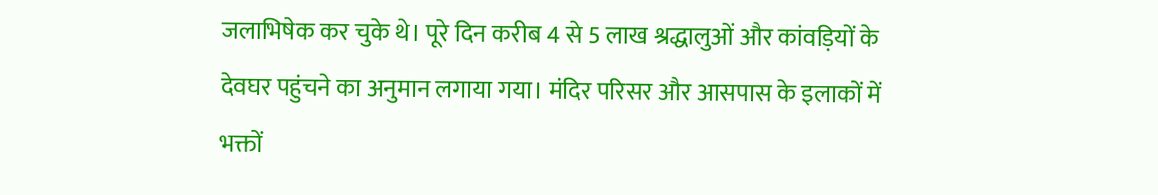जलाभिषेक कर चुके थे। पूरे दिन करीब 4 से 5 लाख श्रद्धालुओं और कांवड़ियों के देवघर पहुंचने का अनुमान लगाया गया। मंदिर परिसर और आसपास के इलाकों में भक्तों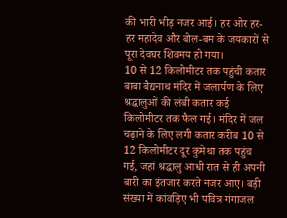की भारी भीड़ नजर आई। हर ओर हर-हर महादेव और बोल-बम के जयकारों से पूरा देवघर शिवमय हो गया।
10 से 12 किलोमीटर तक पहुंची कतार
बाबा बैद्यनाथ मंदिर में जलार्पण के लिए श्रद्धालुओं की लंबी कतार कई किलोमीटर तक फैल गई। मंदिर में जल चढ़ाने के लिए लगी कतार करीब 10 से 12 किलोमीटर दूर कुमेथा तक पहुंच गई, जहां श्रद्धालु आधी रात से ही अपनी बारी का इंतजार करते नजर आए। बड़ी संख्या में कांवड़िए भी पवित्र गंगाजल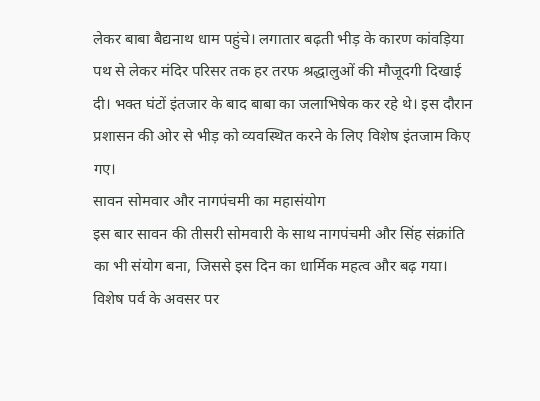लेकर बाबा बैद्यनाथ धाम पहुंचे। लगातार बढ़ती भीड़ के कारण कांवड़िया पथ से लेकर मंदिर परिसर तक हर तरफ श्रद्धालुओं की मौजूदगी दिखाई दी। भक्त घंटों इंतजार के बाद बाबा का जलाभिषेक कर रहे थे। इस दौरान प्रशासन की ओर से भीड़ को व्यवस्थित करने के लिए विशेष इंतजाम किए गए।
सावन सोमवार और नागपंचमी का महासंयोग
इस बार सावन की तीसरी सोमवारी के साथ नागपंचमी और सिंह संक्रांति का भी संयोग बना, जिससे इस दिन का धार्मिक महत्व और बढ़ गया। विशेष पर्व के अवसर पर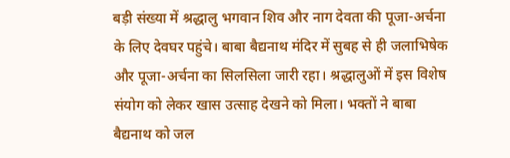बड़ी संख्या में श्रद्धालु भगवान शिव और नाग देवता की पूजा-अर्चना के लिए देवघर पहुंचे। बाबा बैद्यनाथ मंदिर में सुबह से ही जलाभिषेक और पूजा-अर्चना का सिलसिला जारी रहा। श्रद्धालुओं में इस विशेष संयोग को लेकर खास उत्साह देखने को मिला। भक्तों ने बाबा बैद्यनाथ को जल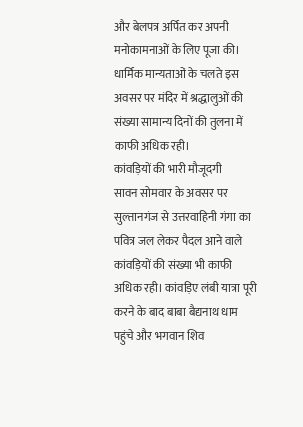और बेलपत्र अर्पित कर अपनी मनोकामनाओं के लिए पूजा की। धार्मिक मान्यताओं के चलते इस अवसर पर मंदिर में श्रद्धालुओं की संख्या सामान्य दिनों की तुलना में काफी अधिक रही।
कांवड़ियों की भारी मौजूदगी
सावन सोमवार के अवसर पर सुल्तानगंज से उत्तरवाहिनी गंगा का पवित्र जल लेकर पैदल आने वाले कांवड़ियों की संख्या भी काफी अधिक रही। कांवड़िए लंबी यात्रा पूरी करने के बाद बाबा बैद्यनाथ धाम पहुंचे और भगवान शिव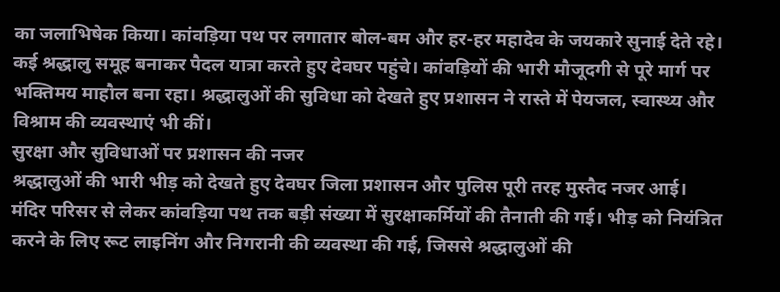का जलाभिषेक किया। कांवड़िया पथ पर लगातार बोल-बम और हर-हर महादेव के जयकारे सुनाई देते रहे। कई श्रद्धालु समूह बनाकर पैदल यात्रा करते हुए देवघर पहुंचे। कांवड़ियों की भारी मौजूदगी से पूरे मार्ग पर भक्तिमय माहौल बना रहा। श्रद्धालुओं की सुविधा को देखते हुए प्रशासन ने रास्ते में पेयजल, स्वास्थ्य और विश्राम की व्यवस्थाएं भी कीं।
सुरक्षा और सुविधाओं पर प्रशासन की नजर
श्रद्धालुओं की भारी भीड़ को देखते हुए देवघर जिला प्रशासन और पुलिस पूरी तरह मुस्तैद नजर आई। मंदिर परिसर से लेकर कांवड़िया पथ तक बड़ी संख्या में सुरक्षाकर्मियों की तैनाती की गई। भीड़ को नियंत्रित करने के लिए रूट लाइनिंग और निगरानी की व्यवस्था की गई, जिससे श्रद्धालुओं की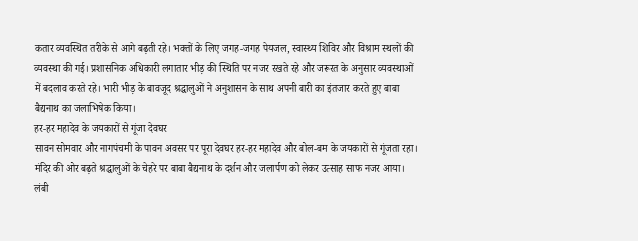कतार व्यवस्थित तरीके से आगे बढ़ती रहे। भक्तों के लिए जगह-जगह पेयजल, स्वास्थ्य शिविर और विश्राम स्थलों की व्यवस्था की गई। प्रशासनिक अधिकारी लगातार भीड़ की स्थिति पर नजर रखते रहे और जरूरत के अनुसार व्यवस्थाओं में बदलाव करते रहे। भारी भीड़ के बावजूद श्रद्धालुओं ने अनुशासन के साथ अपनी बारी का इंतजार करते हुए बाबा बैद्यनाथ का जलाभिषेक किया।
हर-हर महादेव के जयकारों से गूंजा देवघर
सावन सोमवार और नागपंचमी के पावन अवसर पर पूरा देवघर हर-हर महादेव और बोल-बम के जयकारों से गूंजता रहा। मंदिर की ओर बढ़ते श्रद्धालुओं के चेहरे पर बाबा बैद्यनाथ के दर्शन और जलार्पण को लेकर उत्साह साफ नजर आया। लंबी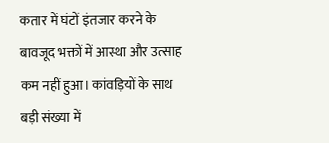कतार में घंटों इंतजार करने के बावजूद भक्तों में आस्था और उत्साह कम नहीं हुआ। कांवड़ियों के साथ बड़ी संख्या में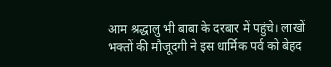आम श्रद्धालु भी बाबा के दरबार में पहुंचे। लाखों भक्तों की मौजूदगी ने इस धार्मिक पर्व को बेहद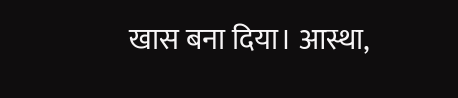खास बना दिया। आस्था,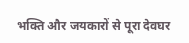भक्ति और जयकारों से पूरा देवघर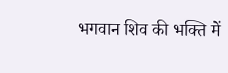भगवान शिव की भक्ति में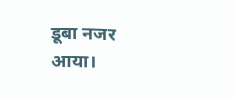डूबा नजर आया।